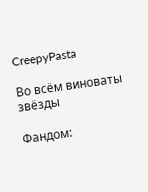CreepyPasta

Во всём виноваты звёзды

Фандом: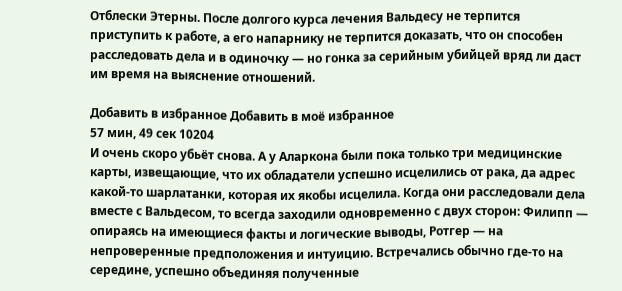Отблески Этерны. После долгого курса лечения Вальдесу не терпится приступить к работе, а его напарнику не терпится доказать, что он способен расследовать дела и в одиночку — но гонка за серийным убийцей вряд ли даст им время на выяснение отношений.

Добавить в избранное Добавить в моё избранное
57 мин, 49 сек 10204
И очень скоро убьёт снова. А у Аларкона были пока только три медицинские карты, извещающие, что их обладатели успешно исцелились от рака, да адрес какой-то шарлатанки, которая их якобы исцелила. Когда они расследовали дела вместе с Вальдесом, то всегда заходили одновременно с двух сторон: Филипп — опираясь на имеющиеся факты и логические выводы, Ротгер — на непроверенные предположения и интуицию. Встречались обычно где-то на середине, успешно объединяя полученные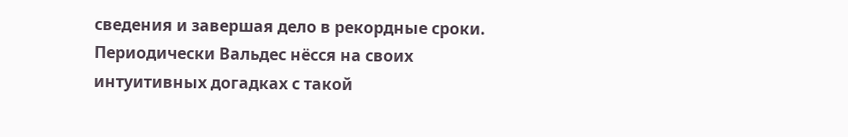сведения и завершая дело в рекордные сроки. Периодически Вальдес нёсся на своих интуитивных догадках с такой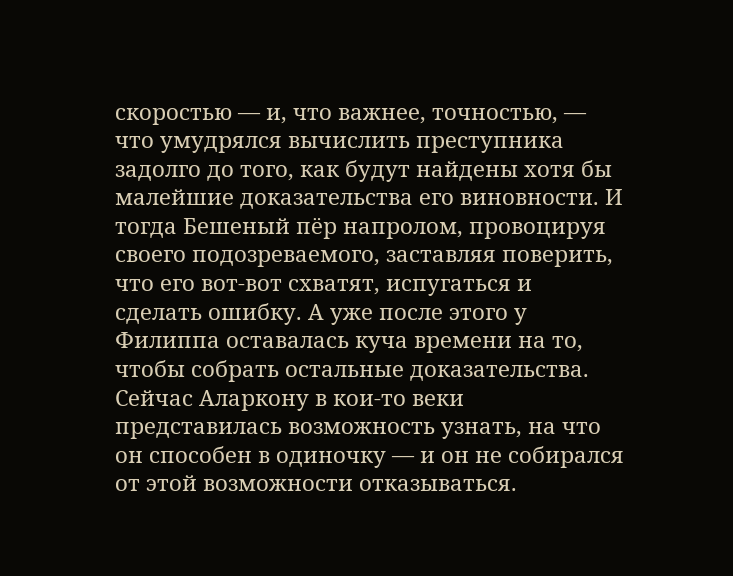скоростью — и, что важнее, точностью, — что умудрялся вычислить преступника задолго до того, как будут найдены хотя бы малейшие доказательства его виновности. И тогда Бешеный пёр напролом, провоцируя своего подозреваемого, заставляя поверить, что его вот-вот схватят, испугаться и сделать ошибку. А уже после этого у Филиппа оставалась куча времени на то, чтобы собрать остальные доказательства. Сейчас Аларкону в кои-то веки представилась возможность узнать, на что он способен в одиночку — и он не собирался от этой возможности отказываться.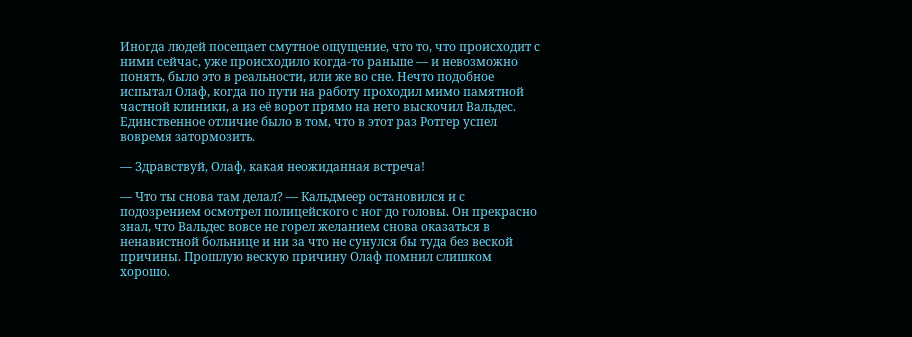Иногда людей посещает смутное ощущение, что то, что происходит с ними сейчас, уже происходило когда-то раньше — и невозможно понять, было это в реальности, или же во сне. Нечто подобное испытал Олаф, когда по пути на работу проходил мимо памятной частной клиники, а из её ворот прямо на него выскочил Вальдес. Единственное отличие было в том, что в этот раз Ротгер успел вовремя затормозить.

— Здравствуй, Олаф, какая неожиданная встреча!

— Что ты снова там делал? — Кальдмеер остановился и с подозрением осмотрел полицейского с ног до головы. Он прекрасно знал, что Вальдес вовсе не горел желанием снова оказаться в ненавистной больнице и ни за что не сунулся бы туда без веской причины. Прошлую вескую причину Олаф помнил слишком хорошо.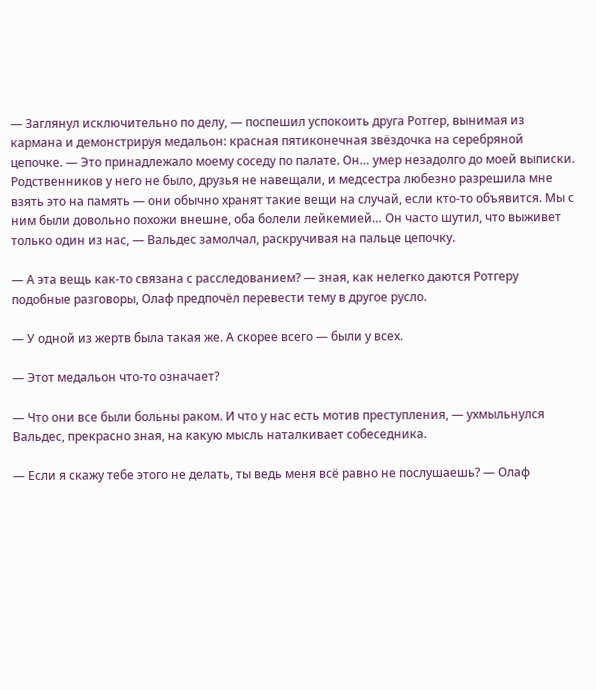— Заглянул исключительно по делу, — поспешил успокоить друга Ротгер, вынимая из кармана и демонстрируя медальон: красная пятиконечная звёздочка на серебряной цепочке. — Это принадлежало моему соседу по палате. Он… умер незадолго до моей выписки. Родственников у него не было, друзья не навещали, и медсестра любезно разрешила мне взять это на память — они обычно хранят такие вещи на случай, если кто-то объявится. Мы с ним были довольно похожи внешне, оба болели лейкемией… Он часто шутил, что выживет только один из нас, — Вальдес замолчал, раскручивая на пальце цепочку.

— А эта вещь как-то связана с расследованием? — зная, как нелегко даются Ротгеру подобные разговоры, Олаф предпочёл перевести тему в другое русло.

— У одной из жертв была такая же. А скорее всего — были у всех.

— Этот медальон что-то означает?

— Что они все были больны раком. И что у нас есть мотив преступления, — ухмыльнулся Вальдес, прекрасно зная, на какую мысль наталкивает собеседника.

— Если я скажу тебе этого не делать, ты ведь меня всё равно не послушаешь? — Олаф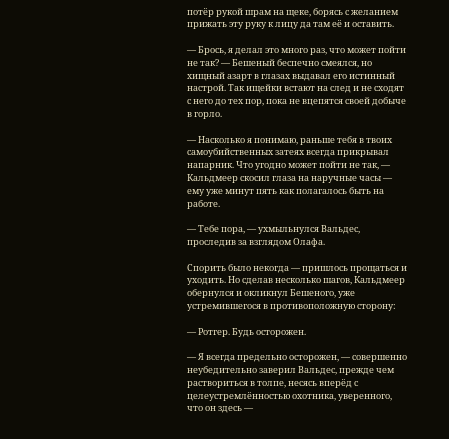потёр рукой шрам на щеке, борясь с желанием прижать эту руку к лицу да там её и оставить.

— Брось, я делал это много раз, что может пойти не так? — Бешеный беспечно смеялся, но хищный азарт в глазах выдавал его истинный настрой. Так ищейки встают на след и не сходят с него до тех пор, пока не вцепятся своей добыче в горло.

— Насколько я понимаю, раньше тебя в твоих самоубийственных затеях всегда прикрывал напарник. Что угодно может пойти не так, — Кальдмеер скосил глаза на наручные часы — ему уже минут пять как полагалось быть на работе.

— Тебе пора, — ухмыльнулся Вальдес, проследив за взглядом Олафа.

Спорить было некогда — пришлось прощаться и уходить. Но сделав несколько шагов, Кальдмеер обернулся и окликнул Бешеного, уже устремившегося в противоположную сторону:

— Ротгер. Будь осторожен.

— Я всегда предельно осторожен, — совершенно неубедительно заверил Вальдес, прежде чем раствориться в толпе, несясь вперёд с целеустремлённостью охотника, уверенного, что он здесь —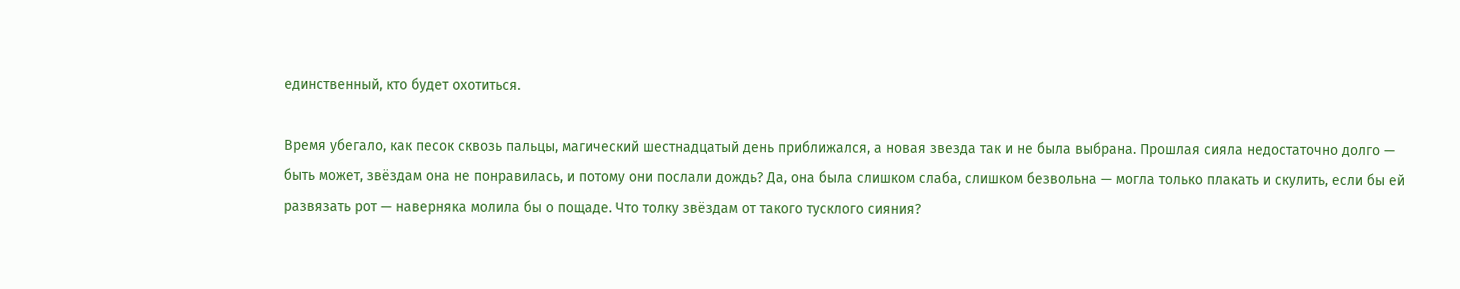единственный, кто будет охотиться.

Время убегало, как песок сквозь пальцы, магический шестнадцатый день приближался, а новая звезда так и не была выбрана. Прошлая сияла недостаточно долго — быть может, звёздам она не понравилась, и потому они послали дождь? Да, она была слишком слаба, слишком безвольна — могла только плакать и скулить, если бы ей развязать рот — наверняка молила бы о пощаде. Что толку звёздам от такого тусклого сияния?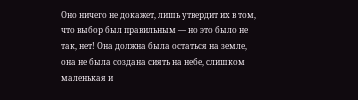Оно ничего не докажет, лишь утвердит их в том, что выбор был правильным — но это было не так, нет! Она должна была остаться на земле, она не была создана сиять на небе, слишком маленькая и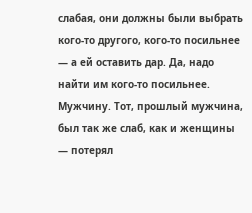слабая, они должны были выбрать кого-то другого, кого-то посильнее — а ей оставить дар. Да, надо найти им кого-то посильнее. Мужчину. Тот, прошлый мужчина, был так же слаб, как и женщины — потерял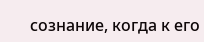сознание, когда к его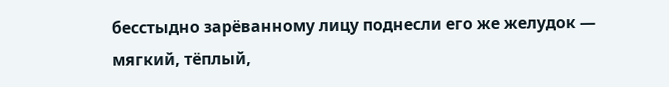бесстыдно зарёванному лицу поднесли его же желудок — мягкий, тёплый,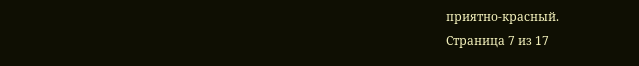приятно-красный.
Страница 7 из 17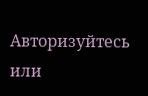Авторизуйтесь или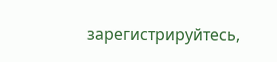зарегистрируйтесь,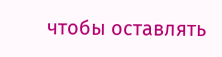чтобы оставлять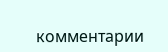комментарии